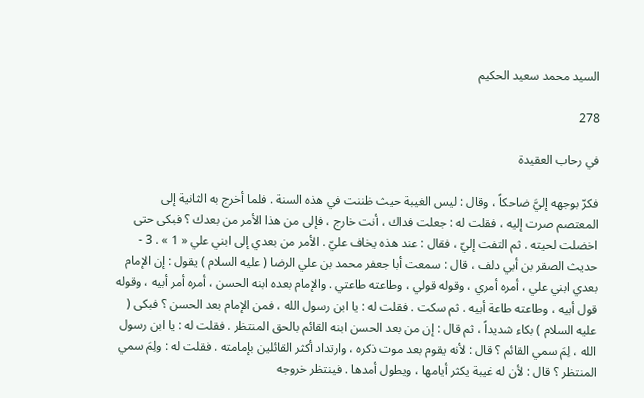السيد محمد سعيد الحكيم

278

في رحاب العقيدة

فكرّ بوجهه إليَّ ضاحكاً ، وقال : ليس الغيبة حيث ظننت في هذه السنة . فلما أخرج به الثانية إلى المعتصم صرت إليه ، فقلت له : جعلت فداك ، أنت خارج ، فإلى من هذا الأمر من بعدك ؟ فبكى حتى اخضلت لحيته . ثم التفت إليّ ، فقال : عند هذه يخاف عليّ . الأمر من بعدي إلى ابني علي « 1 » . 3 - حديث الصقر بن أبي دلف ، قال : سمعت أبا جعفر محمد بن علي الرضا ( عليه السلام ) يقول : إن الإمام بعدي ابني علي ، أمره أمري ، وقوله قولي ، وطاعته طاعتي . والإمام بعده ابنه الحسن ، أمره أمر أبيه ، وقوله قول أبيه ، وطاعته طاعة أبيه . ثم سكت . فقلت له : يا ابن رسول الله ، فمن الإمام بعد الحسن ؟ فبكى ( عليه السلام ) بكاء شديداً ، ثم قال : إن من بعد الحسن ابنه القائم بالحق المنتظر . فقلت له : يا ابن رسول الله ، لِمَ سمي القائم ؟ قال : لأنه يقوم بعد موت ذكره ، وارتداد أكثر القائلين بإمامته . فقلت له : ولِمَ سمي المنتظر ؟ قال : لأن له غيبة يكثر أيامها ، ويطول أمدها . فينتظر خروجه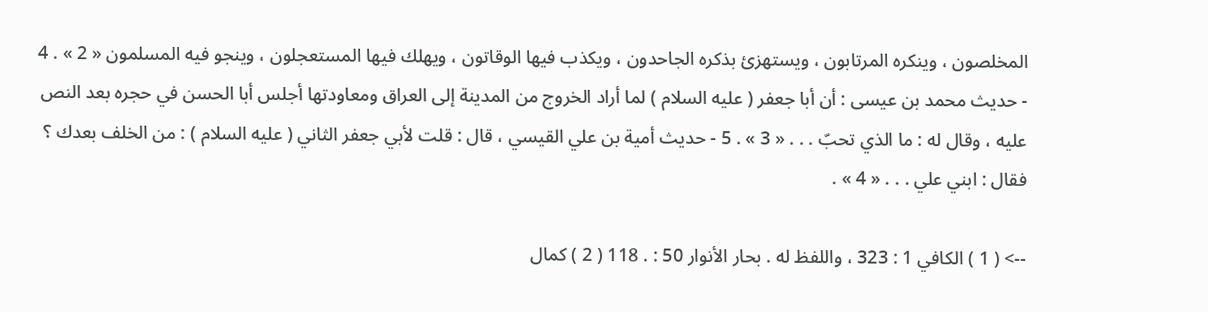المخلصون ، وينكره المرتابون ، ويستهزئ بذكره الجاحدون ، ويكذب فيها الوقاتون ، ويهلك فيها المستعجلون ، وينجو فيه المسلمون « 2 » . 4 - حديث محمد بن عيسى : أن أبا جعفر ( عليه السلام ) لما أراد الخروج من المدينة إلى العراق ومعاودتها أجلس أبا الحسن في حجره بعد النص عليه ، وقال له : ما الذي تحبّ . . . « 3 » . 5 - حديث أمية بن علي القيسي ، قال : قلت لأبي جعفر الثاني ( عليه السلام ) : من الخلف بعدك ؟ فقال : ابني علي . . . « 4 » .

--> ( 1 ) الكافي 1 : 323 ، واللفظ له . بحار الأنوار 50 : . 118 ( 2 ) كمال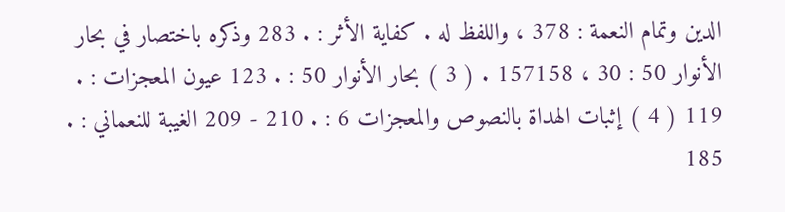الدين وتمام النعمة : 378 ، واللفظ له . كفاية الأثر : . 283 وذكره باختصار في بحار الأنوار 50 : 30 ، 157158 . ( 3 ) بحار الأنوار 50 : . 123 عيون المعجزات : . 119 ( 4 ) إثبات الهداة بالنصوص والمعجزات 6 : . 210 - 209 الغيبة للنعماني : . 185